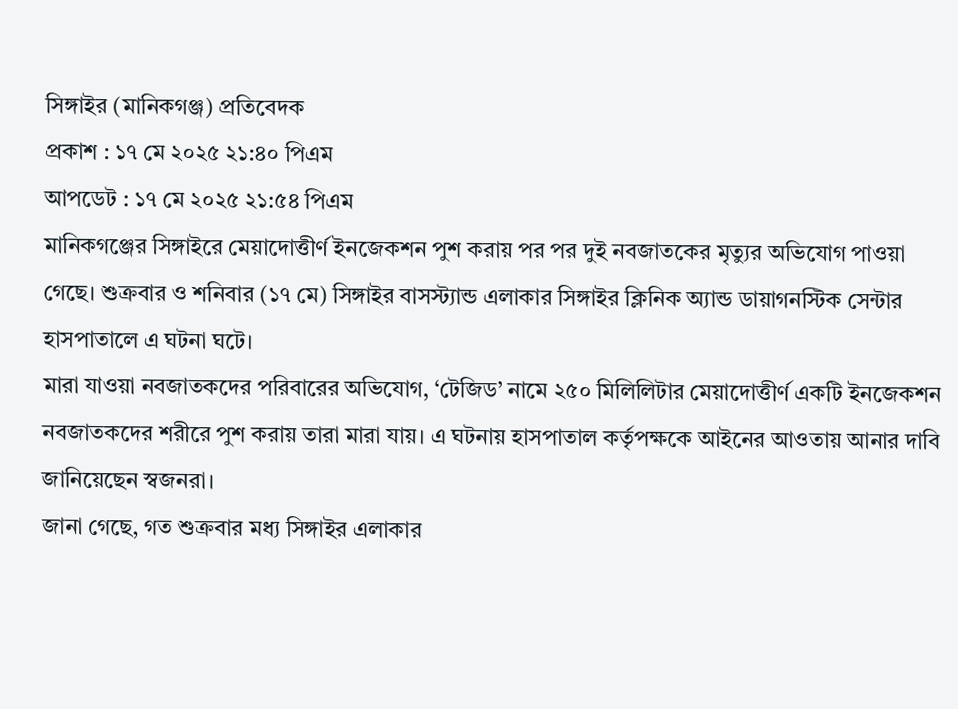সিঙ্গাইর (মানিকগঞ্জ) প্রতিবেদক
প্রকাশ : ১৭ মে ২০২৫ ২১:৪০ পিএম
আপডেট : ১৭ মে ২০২৫ ২১:৫৪ পিএম
মানিকগঞ্জের সিঙ্গাইরে মেয়াদোত্তীর্ণ ইনজেকশন পুশ করায় পর পর দুই নবজাতকের মৃত্যুর অভিযোগ পাওয়া গেছে। শুক্রবার ও শনিবার (১৭ মে) সিঙ্গাইর বাসস্ট্যান্ড এলাকার সিঙ্গাইর ক্লিনিক অ্যান্ড ডায়াগনস্টিক সেন্টার হাসপাতালে এ ঘটনা ঘটে।
মারা যাওয়া নবজাতকদের পরিবারের অভিযোগ, ‘টেজিড’ নামে ২৫০ মিলিলিটার মেয়াদোত্তীর্ণ একটি ইনজেকশন নবজাতকদের শরীরে পুশ করায় তারা মারা যায়। এ ঘটনায় হাসপাতাল কর্তৃপক্ষকে আইনের আওতায় আনার দাবি জানিয়েছেন স্বজনরা।
জানা গেছে, গত শুক্রবার মধ্য সিঙ্গাইর এলাকার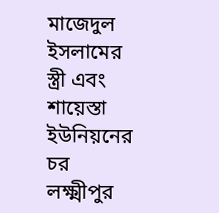মাজেদুল ইসলামের স্ত্রী এবং শায়েস্তা ইউনিয়নের চর লক্ষ্মীপুর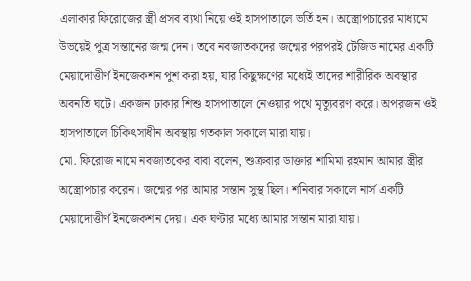এলাকার ফিরোজের স্ত্রী প্রসব ব্যথা নিয়ে ওই হাসপাতালে ভর্তি হন। অস্ত্রোপচারের মাধ্যমে উভয়েই পুত্র সন্তানের জন্ম দেন। তবে নবজাতকদের জন্মের পরপরই টেজিড নামের একটি মেয়াদোত্তীর্ণ ইনজেকশন পুশ করা হয়, যার কিছুক্ষণের মধ্যেই তাদের শারীরিক অবস্থার অবনতি ঘটে। একজন ঢাকার শিশু হাসপাতালে নেওয়ার পথে মৃত্যুবরণ করে। অপরজন ওই হাসপাতালে চিকিৎসাধীন অবস্থায় গতকাল সকালে মারা যায়।
মো. ফিরোজ নামে নবজাতকের বাবা বলেন, শুক্রবার ডাক্তার শামিমা রহমান আমার স্ত্রীর অস্ত্রোপচার করেন। জন্মের পর আমার সন্তান সুস্থ ছিল। শনিবার সকালে নার্স একটি মেয়াদোত্তীর্ণ ইনজেকশন দেয়। এক ঘণ্টার মধ্যে আমার সন্তান মারা যায়।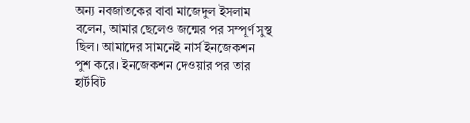অন্য নবজাতকের বাবা মাজেদুল ইসলাম বলেন, আমার ছেলেও জন্মের পর সম্পূর্ণ সুস্থ ছিল। আমাদের সামনেই নার্স ইনজেকশন পুশ করে। ইনজেকশন দেওয়ার পর তার হার্টবিট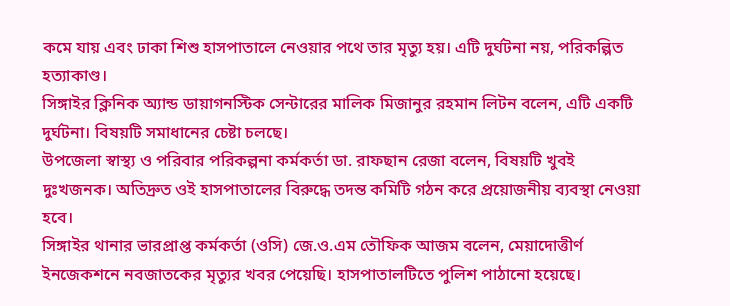কমে যায় এবং ঢাকা শিশু হাসপাতালে নেওয়ার পথে তার মৃত্যু হয়। এটি দুর্ঘটনা নয়, পরিকল্পিত হত্যাকাণ্ড।
সিঙ্গাইর ক্লিনিক অ্যান্ড ডায়াগনস্টিক সেন্টারের মালিক মিজানুর রহমান লিটন বলেন, এটি একটি দুর্ঘটনা। বিষয়টি সমাধানের চেষ্টা চলছে।
উপজেলা স্বাস্থ্য ও পরিবার পরিকল্পনা কর্মকর্তা ডা. রাফছান রেজা বলেন, বিষয়টি খুবই দুঃখজনক। অতিদ্রুত ওই হাসপাতালের বিরুদ্ধে তদন্ত কমিটি গঠন করে প্রয়োজনীয় ব্যবস্থা নেওয়া হবে।
সিঙ্গাইর থানার ভারপ্রাপ্ত কর্মকর্তা (ওসি) জে.ও.এম তৌফিক আজম বলেন, মেয়াদোত্তীর্ণ ইনজেকশনে নবজাতকের মৃত্যুর খবর পেয়েছি। হাসপাতালটিতে পুলিশ পাঠানো হয়েছে।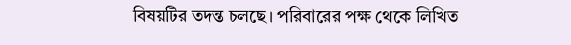বিষয়টির তদন্ত চলছে। পরিবারের পক্ষ থেকে লিখিত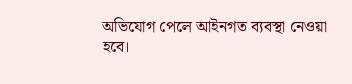অভিযোগ পেলে আইনগত ব্যবস্থা নেওয়া হবে।